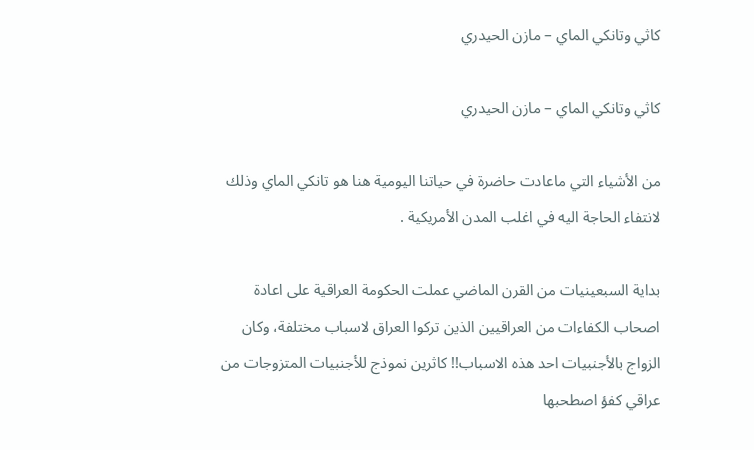كاثي وتانكي الماي – مازن الحيدري

كاثي وتانكي الماي – مازن الحيدري

من الأشياء التي ماعادت حاضرة في حياتنا اليومية هنا هو تانكي الماي وذلك لانتفاء الحاجة اليه في اغلب المدن الأمريكية .

بداية السبعينيات من القرن الماضي عملت الحكومة العراقية على اعادة اصحاب الكفاءات من العراقيين الذين تركوا العراق لاسباب مختلفة، وكان الزواج بالأجنبيات احد هذه الاسباب!! كاثرين نموذج للأجنبيات المتزوجات من عراقي كفؤ اصطحبها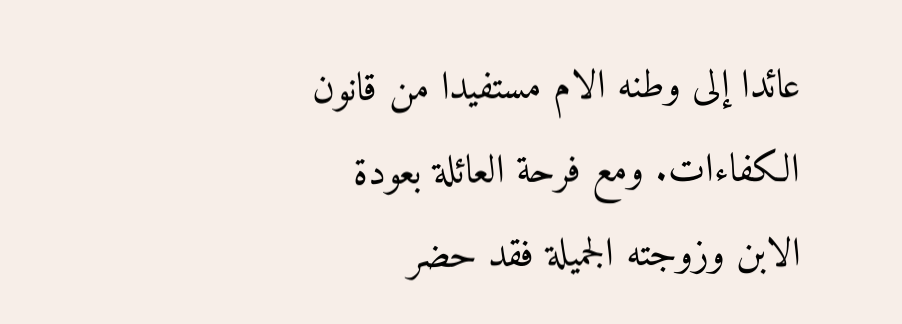عائدا إلى وطنه الام مستفيدا من قانون الكفاءات. ومع فرحة العائلة بعودة الابن وزوجته الجميلة فقد حضر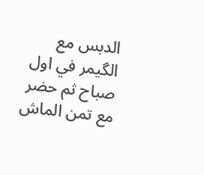الدبس مع الگيمر في اول صباح ثم حضر مع تمن الماش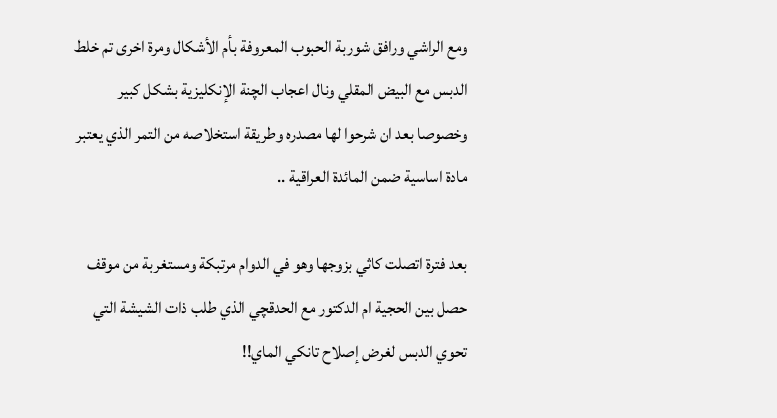ومع الراشي ورافق شوربة الحبوب المعروفة بأم الأشكال ومرة اخرى تم خلط الدبس مع البيض المقلي ونال اعجاب الچنة الإنكليزية بشكل كبير وخصوصا بعد ان شرحوا لها مصدره وطريقة استخلاصه من التمر الذي يعتبر مادة اساسية ضمن المائدة العراقية ..

بعد فترة اتصلت كاثي بزوجها وهو في الدوام مرتبكة ومستغربة من موقف حصل بين الحجية ام الدكتور مع الحدقچي الذي طلب ذات الشيشة التي تحوي الدبس لغرض إصلاح تانكي الماي!!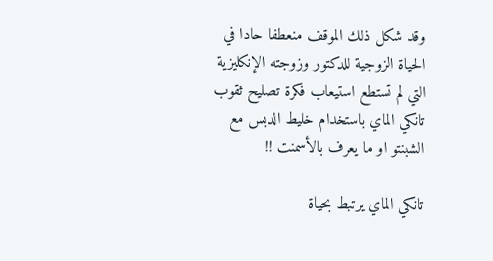وقد شكل ذلك الموقف منعطفا حادا في الحياة الزوجية للدكتور وزوجته الإنكليزية التي لم تستطع استيعاب فكرة تصليح ثقوب تانكي الماي باستخدام خليط الدبس مع الشبنتو او ما يعرف بالأسمنت !!

تانكي الماي يرتبط بحياة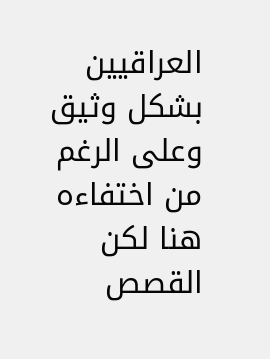العراقيين بشكل وثيق وعلى الرغم من اختفاءه هنا لكن القصص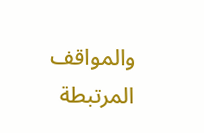والمواقف المرتبطة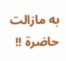به مازالت حاضرة !!